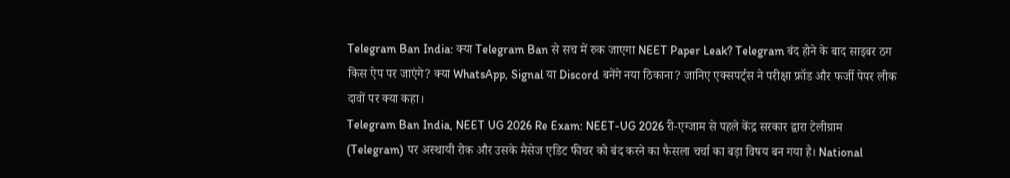Telegram Ban India: क्या Telegram Ban से सच में रुक जाएगा NEET Paper Leak? Telegram बंद होने के बाद साइबर ठग किस ऐप पर जाएंगे? क्या WhatsApp, Signal या Discord बनेंगे नया ठिकाना? जानिए एक्सपर्ट्स ने परीक्षा फ्रॉड और फर्जी पेपर लीक दावों पर क्या कहा।
Telegram Ban India, NEET UG 2026 Re Exam: NEET-UG 2026 री-एग्जाम से पहले केंद्र सरकार द्वारा टेलीग्राम (Telegram) पर अस्थायी रोक और उसके मैसेज एडिट फीचर को बंद करने का फैसला चर्चा का बड़ा विषय बन गया है। National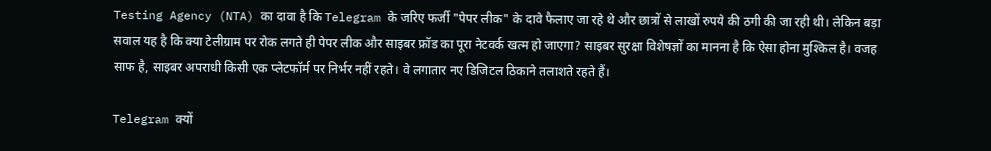Testing Agency (NTA) का दावा है कि Telegram के जरिए फर्जी "पेपर लीक" के दावे फैलाए जा रहे थे और छात्रों से लाखों रुपये की ठगी की जा रही थी। लेकिन बड़ा सवाल यह है कि क्या टेलीग्राम पर रोक लगते ही पेपर लीक और साइबर फ्रॉड का पूरा नेटवर्क खत्म हो जाएगा? साइबर सुरक्षा विशेषज्ञों का मानना है कि ऐसा होना मुश्किल है। वजह साफ है, साइबर अपराधी किसी एक प्लेटफॉर्म पर निर्भर नहीं रहते। वे लगातार नए डिजिटल ठिकाने तलाशते रहते हैं।

Telegram क्यों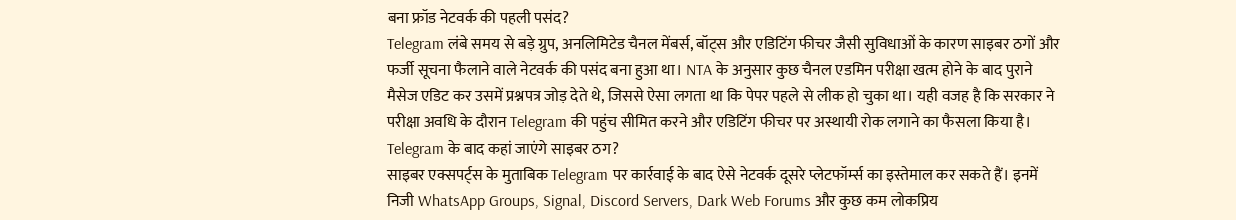बना फ्रॉड नेटवर्क की पहली पसंद?
Telegram लंबे समय से बड़े ग्रुप, अनलिमिटेड चैनल मेंबर्स, बॉट्स और एडिटिंग फीचर जैसी सुविधाओं के कारण साइबर ठगों और फर्जी सूचना फैलाने वाले नेटवर्क की पसंद बना हुआ था। NTA के अनुसार कुछ चैनल एडमिन परीक्षा खत्म होने के बाद पुराने मैसेज एडिट कर उसमें प्रश्नपत्र जोड़ देते थे, जिससे ऐसा लगता था कि पेपर पहले से लीक हो चुका था। यही वजह है कि सरकार ने परीक्षा अवधि के दौरान Telegram की पहुंच सीमित करने और एडिटिंग फीचर पर अस्थायी रोक लगाने का फैसला किया है।
Telegram के बाद कहां जाएंगे साइबर ठग?
साइबर एक्सपर्ट्स के मुताबिक Telegram पर कार्रवाई के बाद ऐसे नेटवर्क दूसरे प्लेटफॉर्म्स का इस्तेमाल कर सकते हैं। इनमें निजी WhatsApp Groups, Signal, Discord Servers, Dark Web Forums और कुछ कम लोकप्रिय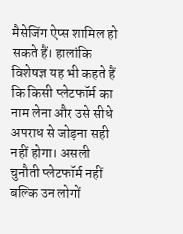मैसेजिंग ऐप्स शामिल हो सकते हैं। हालांकि विशेषज्ञ यह भी कहते हैं कि किसी प्लेटफॉर्म का नाम लेना और उसे सीधे अपराध से जोड़ना सही नहीं होगा। असली चुनौती प्लेटफॉर्म नहीं बल्कि उन लोगों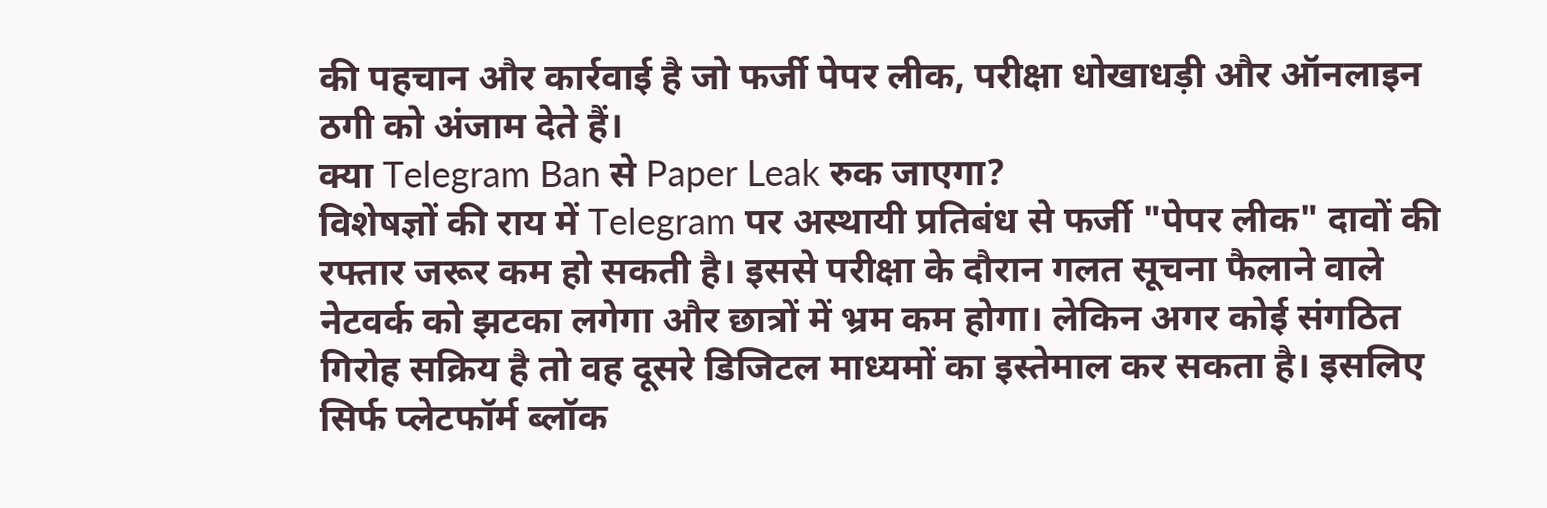की पहचान और कार्रवाई है जो फर्जी पेपर लीक, परीक्षा धोखाधड़ी और ऑनलाइन ठगी को अंजाम देते हैं।
क्या Telegram Ban से Paper Leak रुक जाएगा?
विशेषज्ञों की राय में Telegram पर अस्थायी प्रतिबंध से फर्जी "पेपर लीक" दावों की रफ्तार जरूर कम हो सकती है। इससे परीक्षा के दौरान गलत सूचना फैलाने वाले नेटवर्क को झटका लगेगा और छात्रों में भ्रम कम होगा। लेकिन अगर कोई संगठित गिरोह सक्रिय है तो वह दूसरे डिजिटल माध्यमों का इस्तेमाल कर सकता है। इसलिए सिर्फ प्लेटफॉर्म ब्लॉक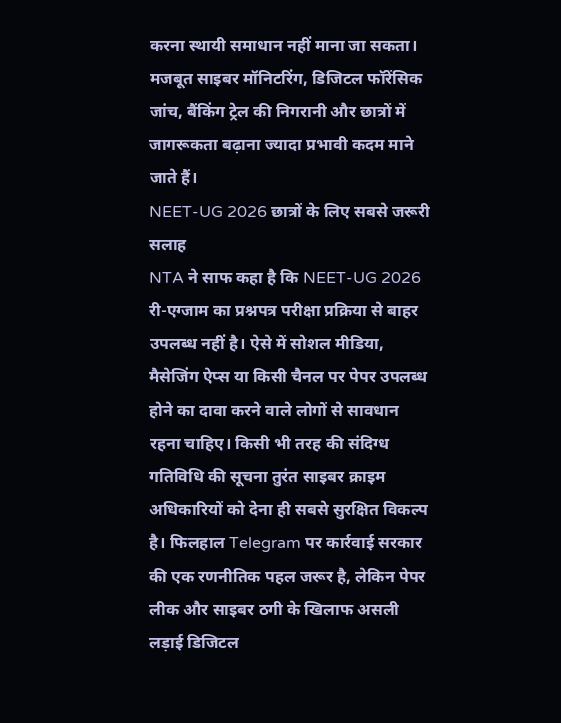करना स्थायी समाधान नहीं माना जा सकता। मजबूत साइबर मॉनिटरिंग, डिजिटल फॉरेंसिक जांच, बैंकिंग ट्रेल की निगरानी और छात्रों में जागरूकता बढ़ाना ज्यादा प्रभावी कदम माने जाते हैं।
NEET-UG 2026 छात्रों के लिए सबसे जरूरी सलाह
NTA ने साफ कहा है कि NEET-UG 2026 री-एग्जाम का प्रश्नपत्र परीक्षा प्रक्रिया से बाहर उपलब्ध नहीं है। ऐसे में सोशल मीडिया, मैसेजिंग ऐप्स या किसी चैनल पर पेपर उपलब्ध होने का दावा करने वाले लोगों से सावधान रहना चाहिए। किसी भी तरह की संदिग्ध गतिविधि की सूचना तुरंत साइबर क्राइम अधिकारियों को देना ही सबसे सुरक्षित विकल्प है। फिलहाल Telegram पर कार्रवाई सरकार की एक रणनीतिक पहल जरूर है, लेकिन पेपर लीक और साइबर ठगी के खिलाफ असली लड़ाई डिजिटल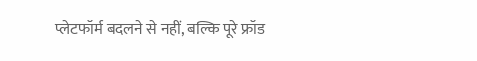प्लेटफॉर्म बदलने से नहीं, बल्कि पूरे फ्रॉड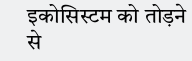इकोसिस्टम को तोड़ने से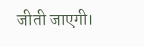जीती जाएगी।